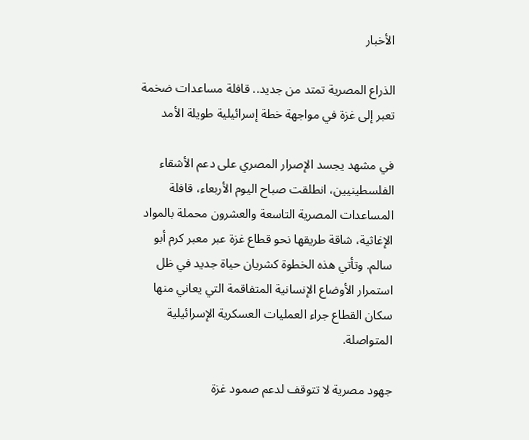الأخبار

الذراع المصرية تمتد من جديد.. قافلة مساعدات ضخمة تعبر إلى غزة في مواجهة خطة إسرائيلية طويلة الأمد

في مشهد يجسد الإصرار المصري على دعم الأشقاء الفلسطينيين، انطلقت صباح اليوم الأربعاء، قافلة المساعدات المصرية التاسعة والعشرون محملة بالمواد الإغاثية، شاقة طريقها نحو قطاع غزة عبر معبر كرم أبو سالم. وتأتي هذه الخطوة كشريان حياة جديد في ظل استمرار الأوضاع الإنسانية المتفاقمة التي يعاني منها سكان القطاع جراء العمليات العسكرية الإسرائيلية المتواصلة.

جهود مصرية لا تتوقف لدعم صمود غزة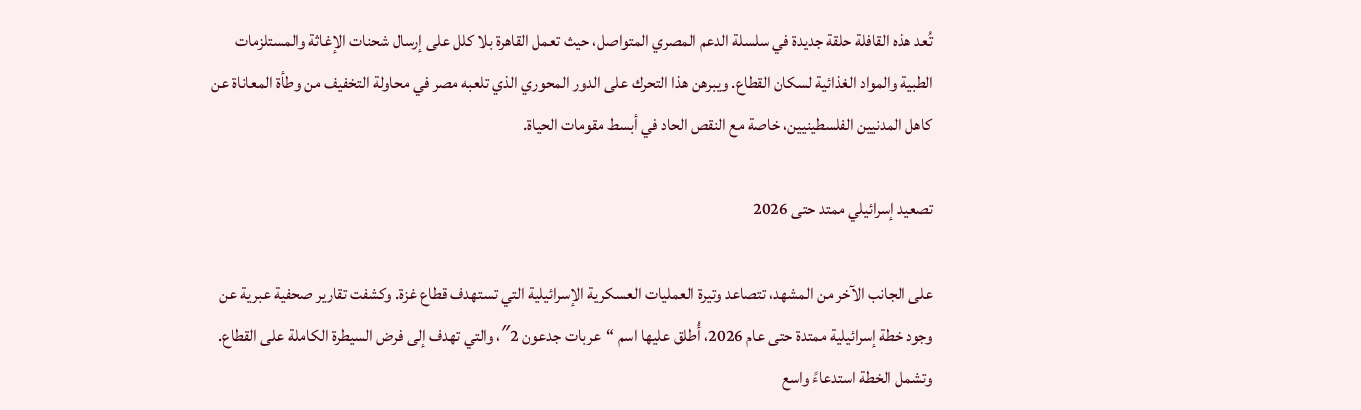تُعد هذه القافلة حلقة جديدة في سلسلة الدعم المصري المتواصل، حيث تعمل القاهرة بلا كلل على إرسال شحنات الإغاثة والمستلزمات الطبية والمواد الغذائية لسكان القطاع. ويبرهن هذا التحرك على الدور المحوري الذي تلعبه مصر في محاولة التخفيف من وطأة المعاناة عن كاهل المدنيين الفلسطينيين، خاصة مع النقص الحاد في أبسط مقومات الحياة.

تصعيد إسرائيلي ممتد حتى 2026

على الجانب الآخر من المشهد، تتصاعد وتيرة العمليات العسكرية الإسرائيلية التي تستهدف قطاع غزة. وكشفت تقارير صحفية عبرية عن وجود خطة إسرائيلية ممتدة حتى عام 2026، أُطلق عليها اسم “عربات جدعون 2″، والتي تهدف إلى فرض السيطرة الكاملة على القطاع. وتشمل الخطة استدعاءً واسع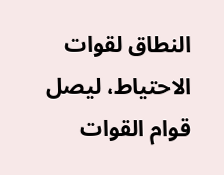النطاق لقوات الاحتياط، ليصل قوام القوات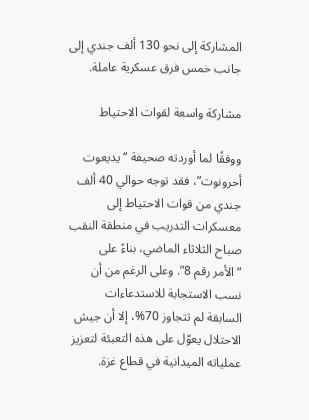المشاركة إلى نحو 130 ألف جندي إلى جانب خمس فرق عسكرية عاملة.

مشاركة واسعة لقوات الاحتياط

ووفقًا لما أوردته صحيفة “يديعوت أحرونوت”، فقد توجه حوالي 40 ألف جندي من قوات الاحتياط إلى معسكرات التدريب في منطقة النقب صباح الثلاثاء الماضي، بناءً على “الأمر رقم 8”. وعلى الرغم من أن نسب الاستجابة للاستدعاءات السابقة لم تتجاوز 70%، إلا أن جيش الاحتلال يعوّل على هذه التعبئة لتعزيز عملياته الميدانية في قطاع غزة.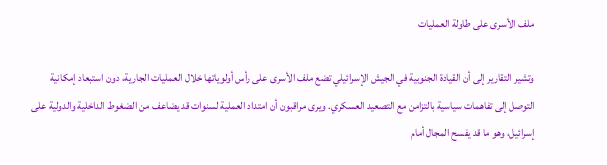ملف الأسرى على طاولة العمليات

وتشير التقارير إلى أن القيادة الجنوبية في الجيش الإسرائيلي تضع ملف الأسرى على رأس أولوياتها خلال العمليات الجارية، دون استبعاد إمكانية التوصل إلى تفاهمات سياسية بالتزامن مع التصعيد العسكري. ويرى مراقبون أن امتداد العملية لسنوات قد يضاعف من الضغوط الداخلية والدولية على إسرائيل، وهو ما قد يفسح المجال أمام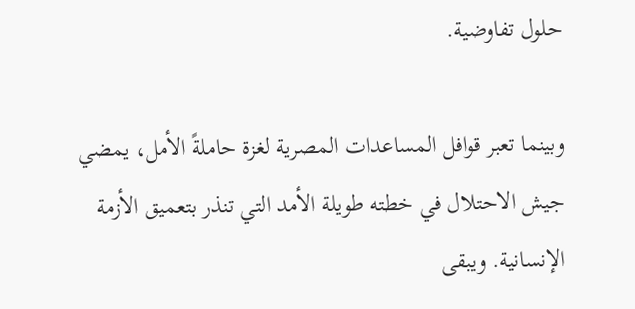حلول تفاوضية.

وبينما تعبر قوافل المساعدات المصرية لغزة حاملةً الأمل، يمضي جيش الاحتلال في خطته طويلة الأمد التي تنذر بتعميق الأزمة الإنسانية. ويبقى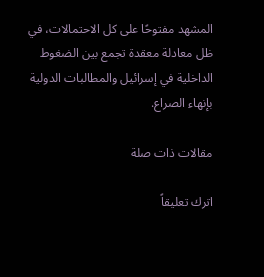المشهد مفتوحًا على كل الاحتمالات، في ظل معادلة معقدة تجمع بين الضغوط الداخلية في إسرائيل والمطالبات الدولية بإنهاء الصراع.

مقالات ذات صلة

اترك تعليقاً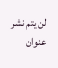لن يتم نشر عنوان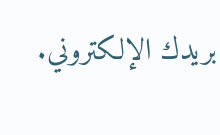بريدك الإلكتروني.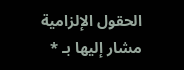الحقول الإلزامية مشار إليها بـ *